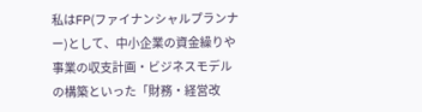私はFP(ファイナンシャルプランナー)として、中小企業の資金繰りや事業の収支計画・ビジネスモデルの構築といった「財務・経営改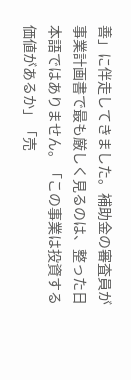善」に伴走してきました。補助金の審査員が事業計画書で最も厳しく見るのは、整った日本語ではありません。「この事業は投資する価値があるか」「売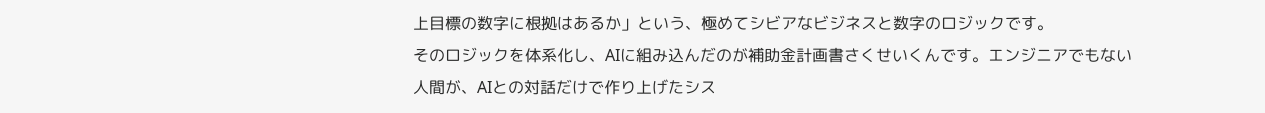上目標の数字に根拠はあるか」という、極めてシビアなビジネスと数字のロジックです。
そのロジックを体系化し、AIに組み込んだのが補助金計画書さくせいくんです。エンジニアでもない人間が、AIとの対話だけで作り上げたシス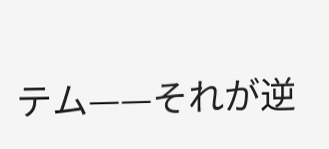テム——それが逆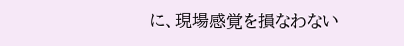に、現場感覚を損なわない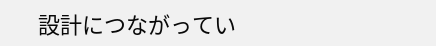設計につながってい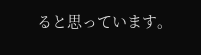ると思っています。